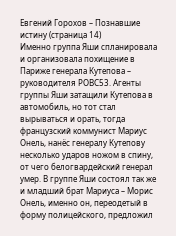Евгений Горохов – Познавшие истину (страница 14)
Именно группа Яши спланировала и организовала похищение в Париже генерала Кутепова – руководителя РОВС53. Агенты группы Яши затащили Кутепова в автомобиль, но тот стал вырываться и орать, тогда французский коммунист Мариус Онель, нанёс генералу Кутепову несколько ударов ножом в спину, от чего белогвардейский генерал умер. В группе Яши состоял так же и младший брат Мариуса – Морис Онель, именно он, переодетый в форму полицейского, предложил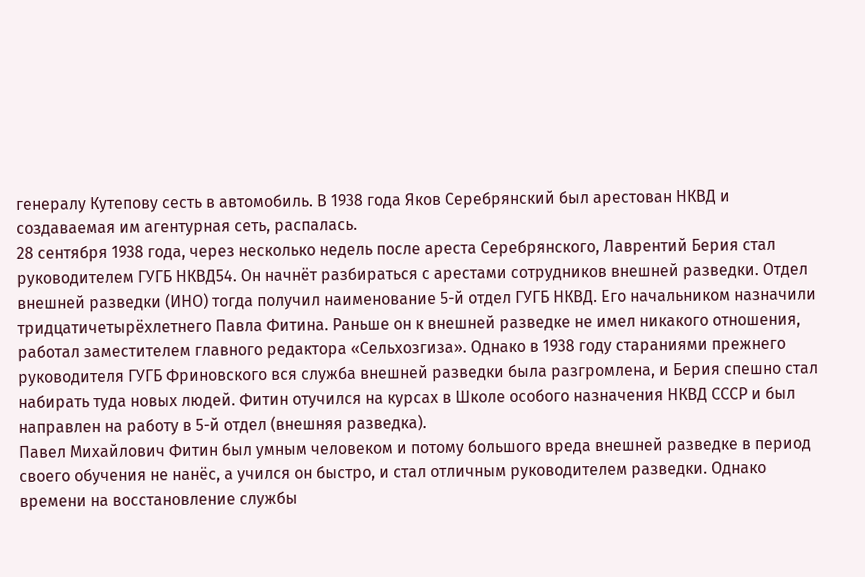генералу Кутепову сесть в автомобиль. В 1938 года Яков Серебрянский был арестован НКВД и создаваемая им агентурная сеть, распалась.
28 сентября 1938 года, через несколько недель после ареста Серебрянского, Лаврентий Берия стал руководителем ГУГБ НКВД54. Он начнёт разбираться с арестами сотрудников внешней разведки. Отдел внешней разведки (ИНО) тогда получил наименование 5-й отдел ГУГБ НКВД. Его начальником назначили тридцатичетырёхлетнего Павла Фитина. Раньше он к внешней разведке не имел никакого отношения, работал заместителем главного редактора «Сельхозгиза». Однако в 1938 году стараниями прежнего руководителя ГУГБ Фриновского вся служба внешней разведки была разгромлена, и Берия спешно стал набирать туда новых людей. Фитин отучился на курсах в Школе особого назначения НКВД СССР и был направлен на работу в 5-й отдел (внешняя разведка).
Павел Михайлович Фитин был умным человеком и потому большого вреда внешней разведке в период своего обучения не нанёс, а учился он быстро, и стал отличным руководителем разведки. Однако времени на восстановление службы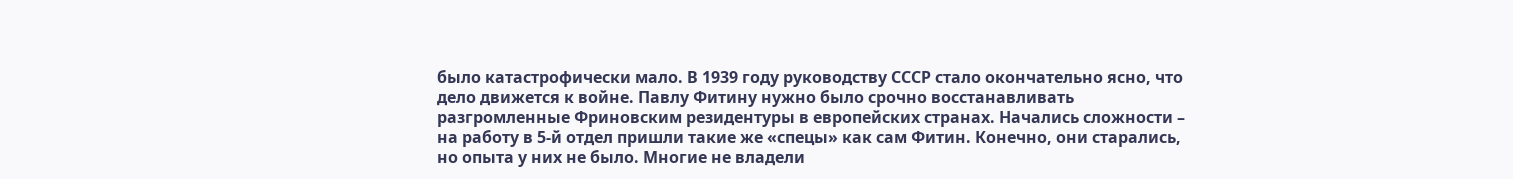было катастрофически мало. В 1939 году руководству СССР стало окончательно ясно, что дело движется к войне. Павлу Фитину нужно было срочно восстанавливать разгромленные Фриновским резидентуры в европейских странах. Начались сложности – на работу в 5-й отдел пришли такие же «спецы» как сам Фитин. Конечно, они старались, но опыта у них не было. Многие не владели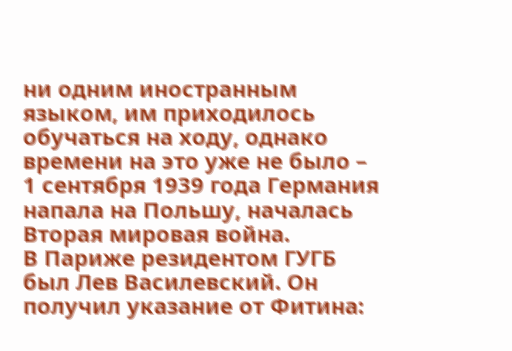ни одним иностранным языком, им приходилось обучаться на ходу, однако времени на это уже не было – 1 сентября 1939 года Германия напала на Польшу, началась Вторая мировая война.
В Париже резидентом ГУГБ был Лев Василевский. Он получил указание от Фитина: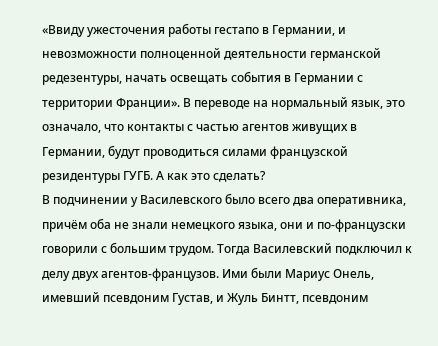«Ввиду ужесточения работы гестапо в Германии, и невозможности полноценной деятельности германской редезентуры, начать освещать события в Германии с территории Франции». В переводе на нормальный язык, это означало, что контакты с частью агентов живущих в Германии, будут проводиться силами французской резидентуры ГУГБ. А как это сделать?
В подчинении у Василевского было всего два оперативника, причём оба не знали немецкого языка, они и по-французски говорили с большим трудом. Тогда Василевский подключил к делу двух агентов-французов. Ими были Мариус Онель, имевший псевдоним Густав, и Жуль Бинтт, псевдоним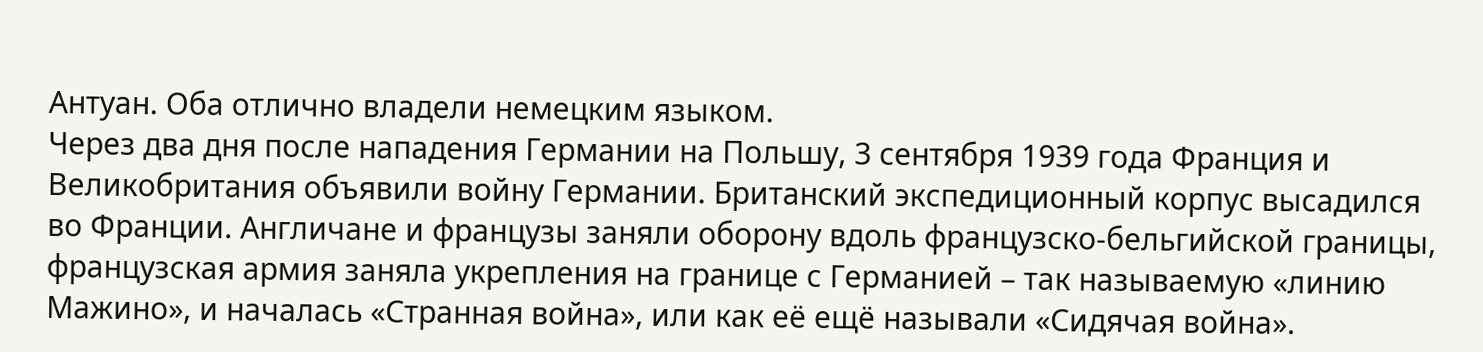Антуан. Оба отлично владели немецким языком.
Через два дня после нападения Германии на Польшу, 3 сентября 1939 года Франция и Великобритания объявили войну Германии. Британский экспедиционный корпус высадился во Франции. Англичане и французы заняли оборону вдоль французско-бельгийской границы, французская армия заняла укрепления на границе с Германией – так называемую «линию Мажино», и началась «Странная война», или как её ещё называли «Сидячая война».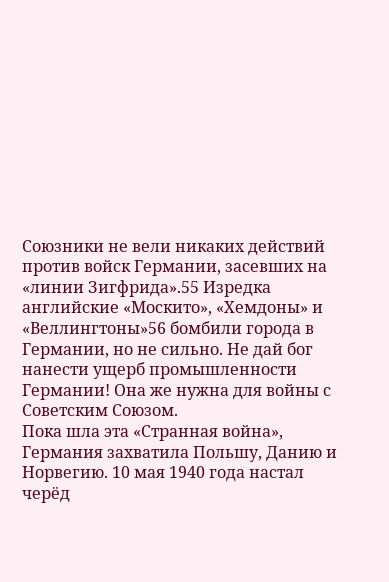Союзники не вели никаких действий против войск Германии, засевших на «линии Зигфрида».55 Изредка английские «Москито», «Хемдоны» и «Веллингтоны»56 бомбили города в Германии, но не сильно. Не дай бог нанести ущерб промышленности Германии! Она же нужна для войны с Советским Союзом.
Пока шла эта «Странная война», Германия захватила Польшу, Данию и Норвегию. 10 мая 1940 года настал черёд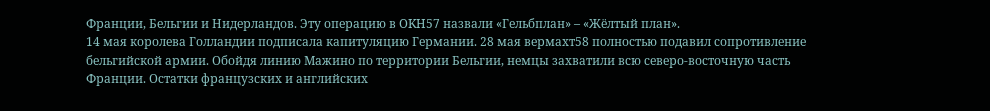Франции, Бельгии и Нидерландов. Эту операцию в OKH57 назвали «Гельбплан» – «Жёлтый план».
14 мая королева Голландии подписала капитуляцию Германии. 28 мая вермахт58 полностью подавил сопротивление бельгийской армии. Обойдя линию Мажино по территории Бельгии, немцы захватили всю северо-восточную часть Франции. Остатки французских и английских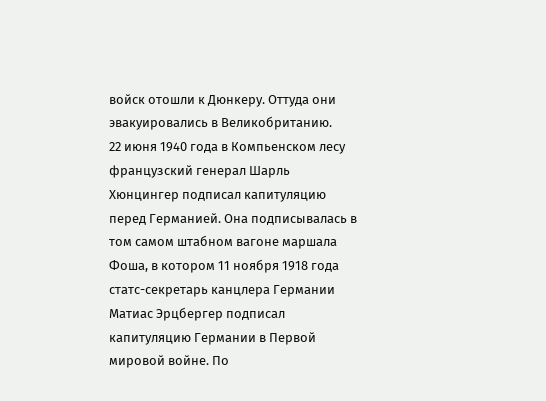войск отошли к Дюнкеру. Оттуда они эвакуировались в Великобританию.
22 июня 1940 года в Компьенском лесу французский генерал Шарль Хюнцингер подписал капитуляцию перед Германией. Она подписывалась в том самом штабном вагоне маршала Фоша, в котором 11 ноября 1918 года статс-секретарь канцлера Германии Матиас Эрцбергер подписал капитуляцию Германии в Первой мировой войне. По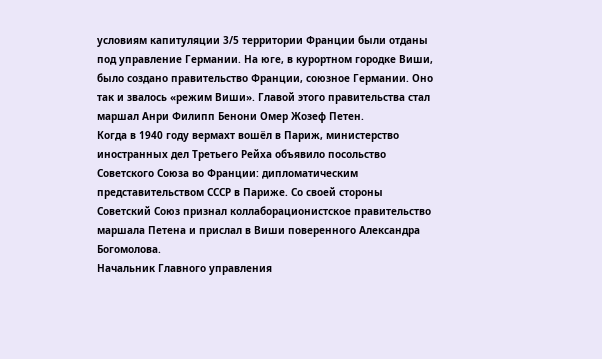условиям капитуляции 3/5 территории Франции были отданы под управление Германии. На юге, в курортном городке Виши, было создано правительство Франции, союзное Германии. Оно так и звалось «режим Виши». Главой этого правительства стал маршал Анри Филипп Бенони Омер Жозеф Петен.
Когда в 1940 году вермахт вошёл в Париж, министерство иностранных дел Третьего Рейха объявило посольство Советского Союза во Франции: дипломатическим представительством СССР в Париже. Со своей стороны Советский Союз признал коллаборационистское правительство маршала Петена и прислал в Виши поверенного Александра Богомолова.
Начальник Главного управления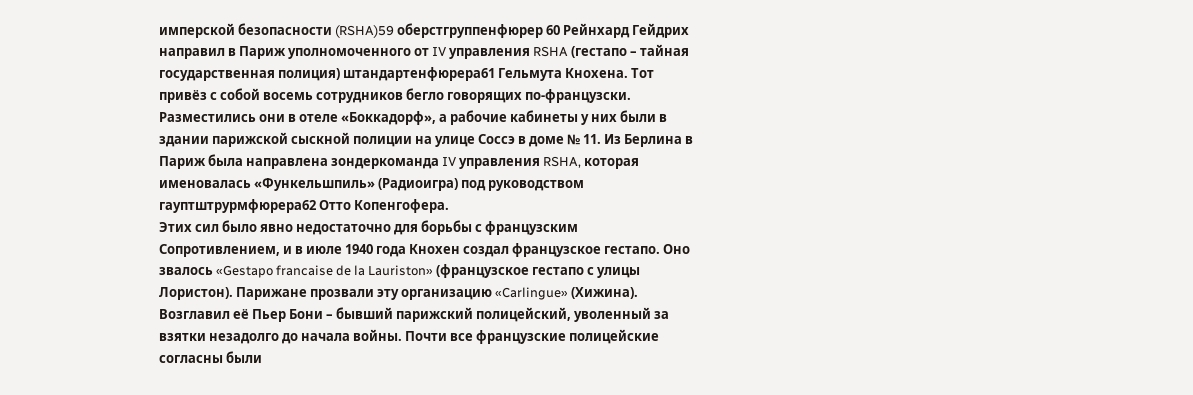имперской безопасности (RSHA)59 оберстгруппенфюрер 60 Рейнхард Гейдрих направил в Париж уполномоченного от IV управления RSHA (гестапо – тайная государственная полиция) штандартенфюрера61 Гельмута Кнохена. Тот привёз с собой восемь сотрудников бегло говорящих по-французски. Разместились они в отеле «Боккадорф», а рабочие кабинеты у них были в здании парижской сыскной полиции на улице Соссэ в доме № 11. Из Берлина в Париж была направлена зондеркоманда IV управления RSHA, которая именовалась «Функельшпиль» (Радиоигра) под руководством гауптштрурмфюрера62 Отто Копенгофера.
Этих сил было явно недостаточно для борьбы с французским Сопротивлением, и в июле 1940 года Кнохен создал французское гестапо. Оно звалось «Gestapo francaise de la Lauriston» (французское гестапо с улицы Лористон). Парижане прозвали эту организацию «Carlingue» (Хижина). Возглавил её Пьер Бони – бывший парижский полицейский, уволенный за взятки незадолго до начала войны. Почти все французские полицейские согласны были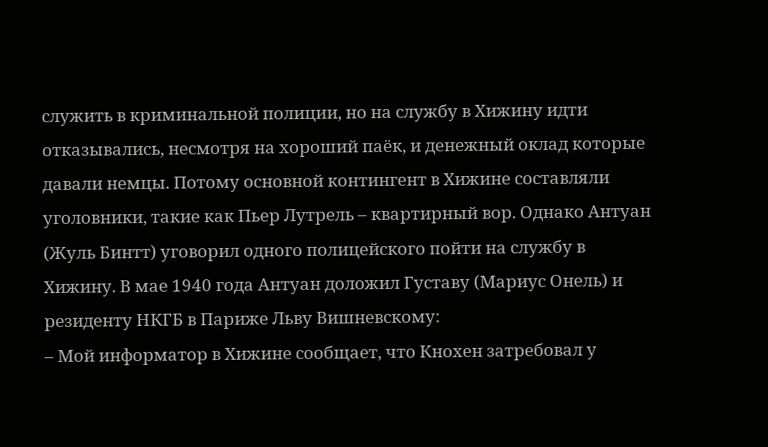служить в криминальной полиции, но на службу в Хижину идти отказывались, несмотря на хороший паёк, и денежный оклад которые давали немцы. Потому основной контингент в Хижине составляли уголовники, такие как Пьер Лутрель – квартирный вор. Однако Антуан (Жуль Бинтт) уговорил одного полицейского пойти на службу в Хижину. В мае 1940 года Антуан доложил Густаву (Мариус Онель) и резиденту НКГБ в Париже Льву Вишневскому:
– Мой информатор в Хижине сообщает, что Кнохен затребовал у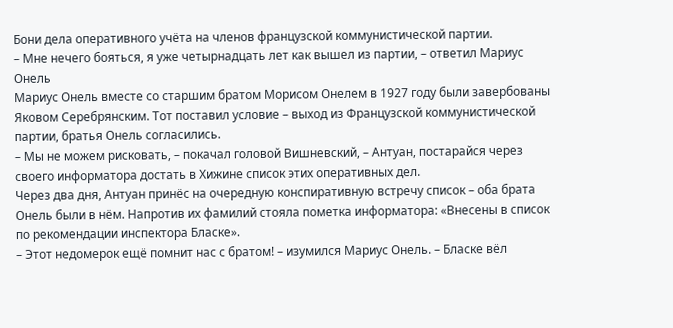Бони дела оперативного учёта на членов французской коммунистической партии.
– Мне нечего бояться, я уже четырнадцать лет как вышел из партии, – ответил Мариус Онель
Мариус Онель вместе со старшим братом Морисом Онелем в 1927 году были завербованы Яковом Серебрянским. Тот поставил условие – выход из Французской коммунистической партии, братья Онель согласились.
– Мы не можем рисковать, – покачал головой Вишневский, – Антуан, постарайся через своего информатора достать в Хижине список этих оперативных дел.
Через два дня, Антуан принёс на очередную конспиративную встречу список – оба брата Онель были в нём. Напротив их фамилий стояла пометка информатора: «Внесены в список по рекомендации инспектора Бласке».
– Этот недомерок ещё помнит нас с братом! – изумился Мариус Онель. – Бласке вёл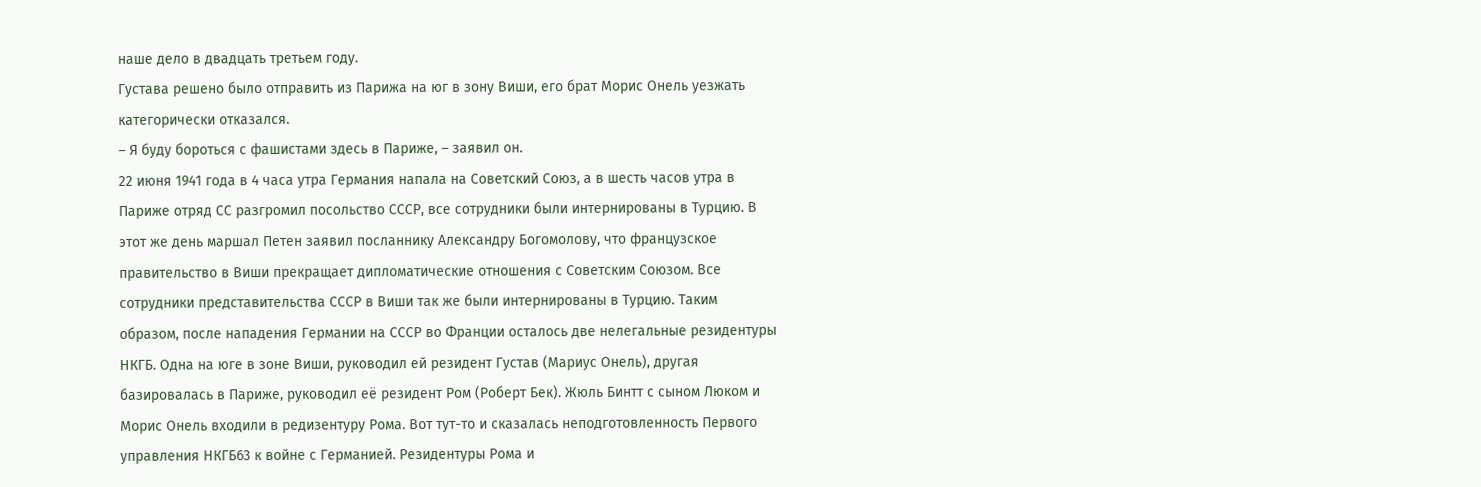наше дело в двадцать третьем году.
Густава решено было отправить из Парижа на юг в зону Виши, его брат Морис Онель уезжать категорически отказался.
– Я буду бороться с фашистами здесь в Париже, – заявил он.
22 июня 1941 года в 4 часа утра Германия напала на Советский Союз, а в шесть часов утра в Париже отряд СС разгромил посольство СССР, все сотрудники были интернированы в Турцию. В этот же день маршал Петен заявил посланнику Александру Богомолову, что французское правительство в Виши прекращает дипломатические отношения с Советским Союзом. Все сотрудники представительства СССР в Виши так же были интернированы в Турцию. Таким образом, после нападения Германии на СССР во Франции осталось две нелегальные резидентуры НКГБ. Одна на юге в зоне Виши, руководил ей резидент Густав (Мариус Онель), другая базировалась в Париже, руководил её резидент Ром (Роберт Бек). Жюль Бинтт с сыном Люком и Морис Онель входили в редизентуру Рома. Вот тут-то и сказалась неподготовленность Первого управления НКГБ63 к войне с Германией. Резидентуры Рома и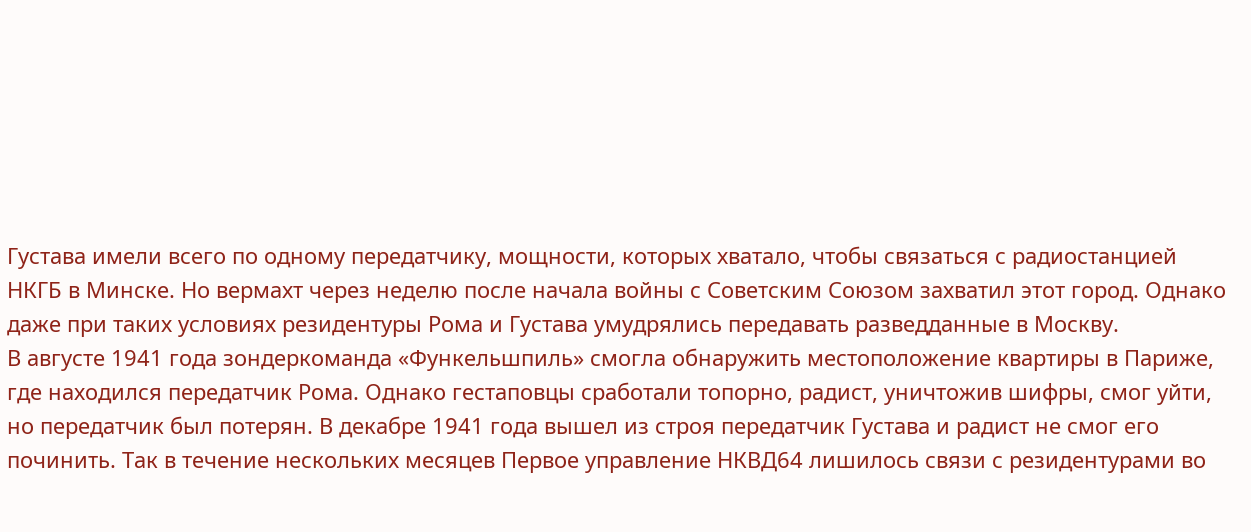Густава имели всего по одному передатчику, мощности, которых хватало, чтобы связаться с радиостанцией НКГБ в Минске. Но вермахт через неделю после начала войны с Советским Союзом захватил этот город. Однако даже при таких условиях резидентуры Рома и Густава умудрялись передавать разведданные в Москву.
В августе 1941 года зондеркоманда «Функельшпиль» смогла обнаружить местоположение квартиры в Париже, где находился передатчик Рома. Однако гестаповцы сработали топорно, радист, уничтожив шифры, смог уйти, но передатчик был потерян. В декабре 1941 года вышел из строя передатчик Густава и радист не смог его починить. Так в течение нескольких месяцев Первое управление НКВД64 лишилось связи с резидентурами во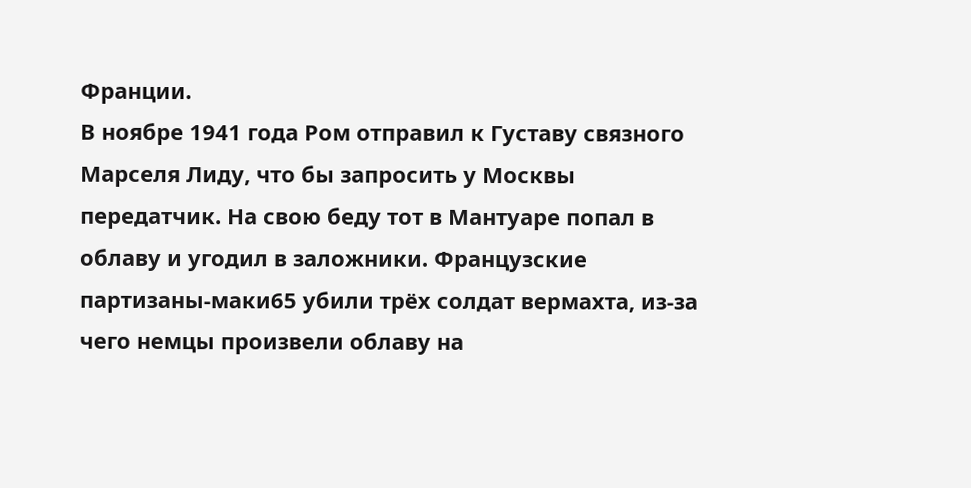Франции.
В ноябре 1941 года Ром отправил к Густаву связного Марселя Лиду, что бы запросить у Москвы передатчик. На свою беду тот в Мантуаре попал в облаву и угодил в заложники. Французские партизаны-маки65 убили трёх солдат вермахта, из-за чего немцы произвели облаву на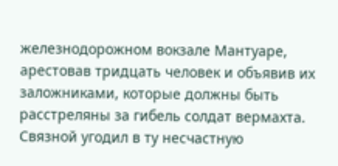железнодорожном вокзале Мантуаре, арестовав тридцать человек и объявив их заложниками, которые должны быть расстреляны за гибель солдат вермахта. Связной угодил в ту несчастную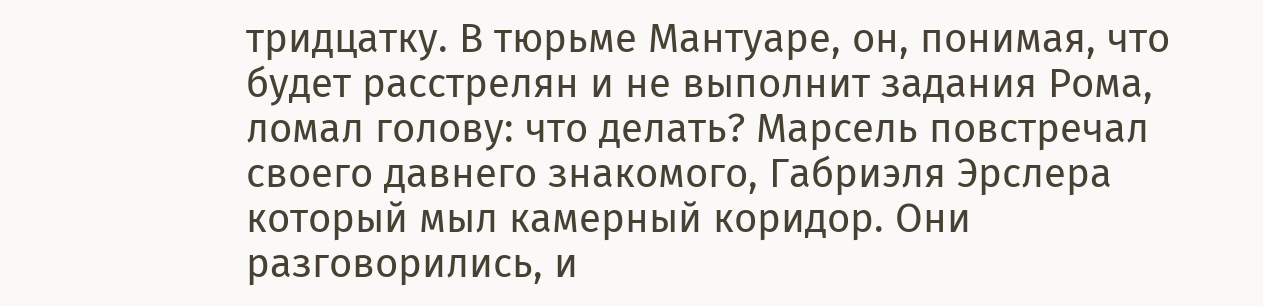тридцатку. В тюрьме Мантуаре, он, понимая, что будет расстрелян и не выполнит задания Рома, ломал голову: что делать? Марсель повстречал своего давнего знакомого, Габриэля Эрслера который мыл камерный коридор. Они разговорились, и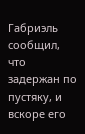Габриэль сообщил, что задержан по пустяку, и вскоре его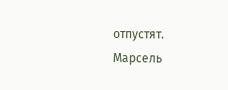отпустят. Марсель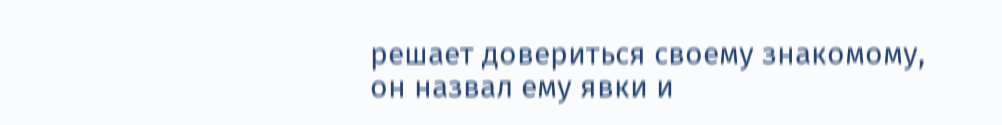решает довериться своему знакомому, он назвал ему явки и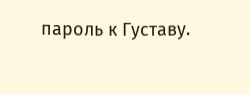пароль к Густаву.